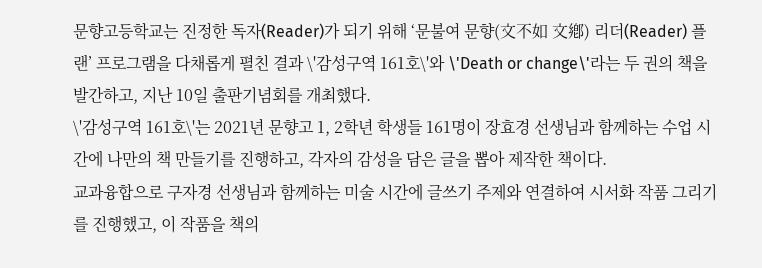문향고등학교는 진정한 독자(Reader)가 되기 위해 ‘문불여 문향(文不如 文鄕) 리더(Reader) 플랜’ 프로그램을 다채롭게 펼친 결과 \'감성구역 161호\'와 \'Death or change\'라는 두 권의 책을 발간하고, 지난 10일 출판기념회를 개최했다.
\'감성구역 161호\'는 2021년 문향고 1, 2학년 학생들 161명이 장효경 선생님과 함께하는 수업 시간에 나만의 책 만들기를 진행하고, 각자의 감성을 담은 글을 뽑아 제작한 책이다.
교과융합으로 구자경 선생님과 함께하는 미술 시간에 글쓰기 주제와 연결하여 시서화 작품 그리기를 진행했고, 이 작품을 책의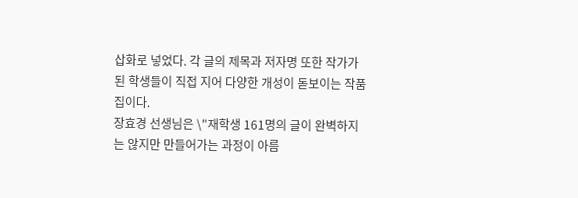삽화로 넣었다. 각 글의 제목과 저자명 또한 작가가 된 학생들이 직접 지어 다양한 개성이 돋보이는 작품집이다.
장효경 선생님은 \"재학생 161명의 글이 완벽하지는 않지만 만들어가는 과정이 아름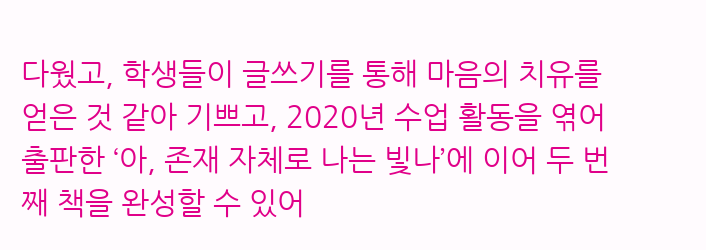다웠고, 학생들이 글쓰기를 통해 마음의 치유를 얻은 것 같아 기쁘고, 2020년 수업 활동을 엮어 출판한 ‘아, 존재 자체로 나는 빛나’에 이어 두 번째 책을 완성할 수 있어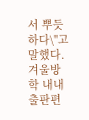서 뿌듯하다\"고 말했다.
겨울방학 내내 출판편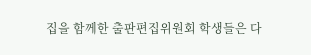집을 함께한 출판편집위원회 학생들은 다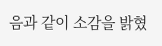음과 같이 소감을 밝혔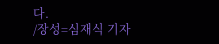다.
/장성=심재식 기자